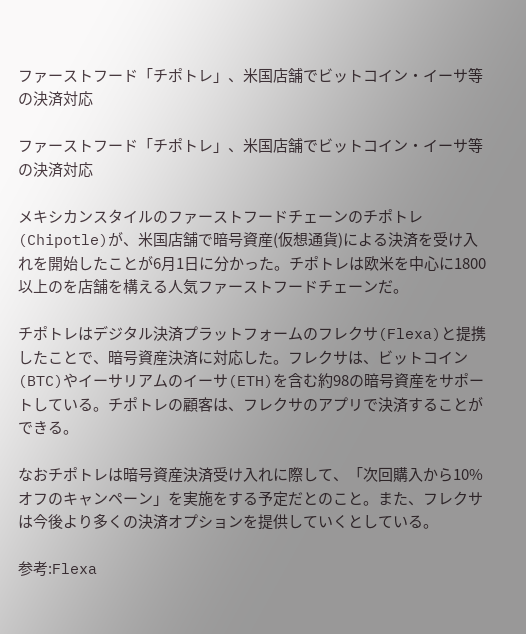ファーストフード「チポトレ」、米国店舗でビットコイン・イーサ等の決済対応

ファーストフード「チポトレ」、米国店舗でビットコイン・イーサ等の決済対応

メキシカンスタイルのファーストフードチェーンのチポトレ(Chipotle)が、米国店舗で暗号資産(仮想通貨)による決済を受け入れを開始したことが6月1日に分かった。チポトレは欧米を中心に1800以上のを店舗を構える人気ファーストフードチェーンだ。

チポトレはデジタル決済プラットフォームのフレクサ(Flexa)と提携したことで、暗号資産決済に対応した。フレクサは、ビットコイン(BTC)やイーサリアムのイーサ(ETH)を含む約98の暗号資産をサポートしている。チポトレの顧客は、フレクサのアプリで決済することができる。

なおチポトレは暗号資産決済受け入れに際して、「次回購入から10%オフのキャンペーン」を実施をする予定だとのこと。また、フレクサは今後より多くの決済オプションを提供していくとしている。

参考:Flexa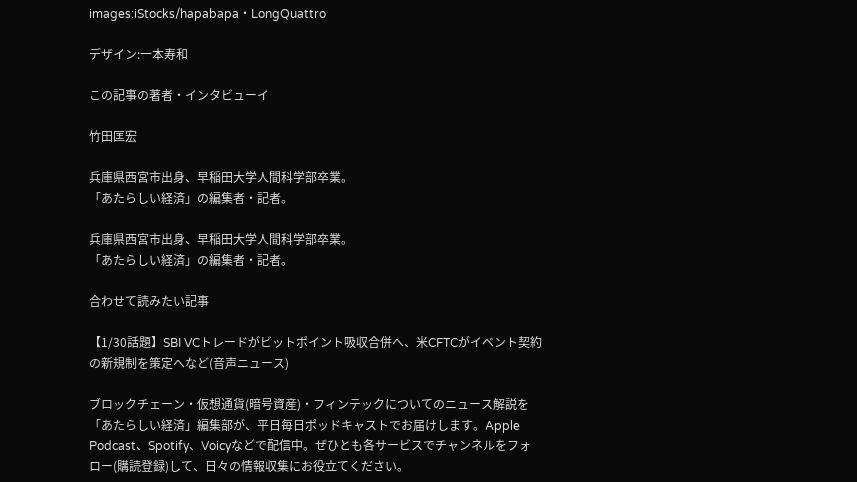images:iStocks/hapabapa・LongQuattro

デザイン:一本寿和

この記事の著者・インタビューイ

竹田匡宏

兵庫県西宮市出身、早稲田大学人間科学部卒業。
「あたらしい経済」の編集者・記者。

兵庫県西宮市出身、早稲田大学人間科学部卒業。
「あたらしい経済」の編集者・記者。

合わせて読みたい記事

【1/30話題】SBI VCトレードがビットポイント吸収合併へ、米CFTCがイベント契約の新規制を策定へなど(音声ニュース)

ブロックチェーン・仮想通貨(暗号資産)・フィンテックについてのニュース解説を「あたらしい経済」編集部が、平日毎日ポッドキャストでお届けします。Apple Podcast、Spotify、Voicyなどで配信中。ぜひとも各サービスでチャンネルをフォロー(購読登録)して、日々の情報収集にお役立てください。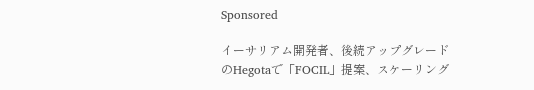Sponsored

イーサリアム開発者、後続アップグレードのHegotaで「FOCIL」提案、スケーリング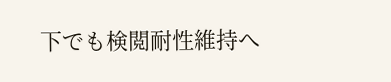下でも検閲耐性維持へ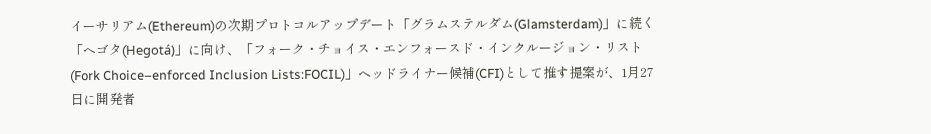イーサリアム(Ethereum)の次期プロトコルアップデート「グラムステルダム(Glamsterdam)」に続く「ヘゴタ(Hegotá)」に向け、「フォーク・チョイス・エンフォースド・インクルージョン・リスト(Fork Choice–enforced Inclusion Lists:FOCIL)」ヘッドライナー候補(CFI)として推す提案が、1月27日に開発者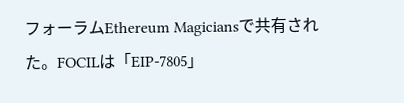フォーラムEthereum Magiciansで共有された。FOCILは「EIP-7805」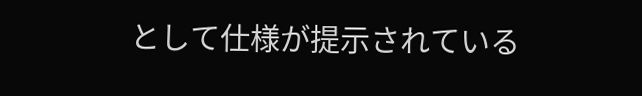として仕様が提示されている